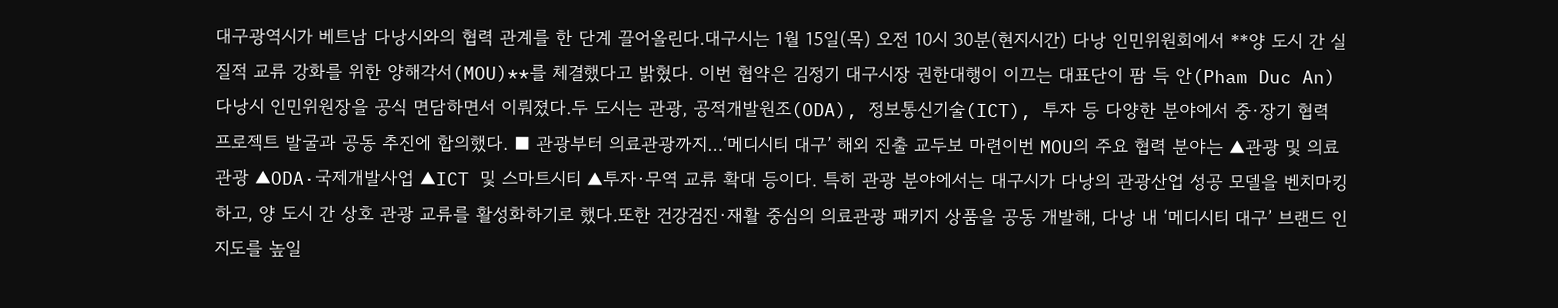대구광역시가 베트남 다낭시와의 협력 관계를 한 단계 끌어올린다.대구시는 1월 15일(목) 오전 10시 30분(현지시간) 다낭 인민위원회에서 **양 도시 간 실질적 교류 강화를 위한 양해각서(MOU)**를 체결했다고 밝혔다. 이번 협약은 김정기 대구시장 권한대행이 이끄는 대표단이 팜 득 안(Pham Duc An) 다낭시 인민위원장을 공식 면담하면서 이뤄졌다.두 도시는 관광, 공적개발원조(ODA), 정보통신기술(ICT), 투자 등 다양한 분야에서 중·장기 협력 프로젝트 발굴과 공동 추진에 합의했다. ■ 관광부터 의료관광까지…‘메디시티 대구’ 해외 진출 교두보 마련이번 MOU의 주요 협력 분야는 ▲관광 및 의료관광 ▲ODA·국제개발사업 ▲ICT 및 스마트시티 ▲투자·무역 교류 확대 등이다. 특히 관광 분야에서는 대구시가 다낭의 관광산업 성공 모델을 벤치마킹하고, 양 도시 간 상호 관광 교류를 활성화하기로 했다.또한 건강검진·재활 중심의 의료관광 패키지 상품을 공동 개발해, 다낭 내 ‘메디시티 대구’ 브랜드 인지도를 높일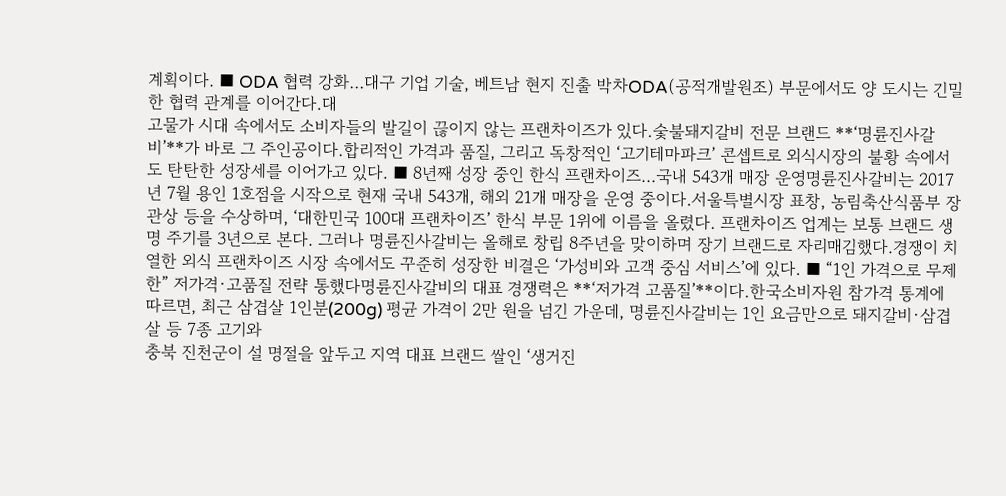계획이다. ■ ODA 협력 강화…대구 기업 기술, 베트남 현지 진출 박차ODA(공적개발원조) 부문에서도 양 도시는 긴밀한 협력 관계를 이어간다.대
고물가 시대 속에서도 소비자들의 발길이 끊이지 않는 프랜차이즈가 있다.숯불돼지갈비 전문 브랜드 **‘명륜진사갈비’**가 바로 그 주인공이다.합리적인 가격과 품질, 그리고 독창적인 ‘고기테마파크’ 콘셉트로 외식시장의 불황 속에서도 탄탄한 성장세를 이어가고 있다. ■ 8년째 성장 중인 한식 프랜차이즈…국내 543개 매장 운영명륜진사갈비는 2017년 7월 용인 1호점을 시작으로 현재 국내 543개, 해외 21개 매장을 운영 중이다.서울특별시장 표창, 농림축산식품부 장관상 등을 수상하며, ‘대한민국 100대 프랜차이즈’ 한식 부문 1위에 이름을 올렸다. 프랜차이즈 업계는 보통 브랜드 생명 주기를 3년으로 본다. 그러나 명륜진사갈비는 올해로 창립 8주년을 맞이하며 장기 브랜드로 자리매김했다.경쟁이 치열한 외식 프랜차이즈 시장 속에서도 꾸준히 성장한 비결은 ‘가성비와 고객 중심 서비스’에 있다. ■ “1인 가격으로 무제한” 저가격·고품질 전략 통했다명륜진사갈비의 대표 경쟁력은 **‘저가격 고품질’**이다.한국소비자원 참가격 통계에 따르면, 최근 삼겹살 1인분(200g) 평균 가격이 2만 원을 넘긴 가운데, 명륜진사갈비는 1인 요금만으로 돼지갈비·삼겹살 등 7종 고기와
충북 진천군이 설 명절을 앞두고 지역 대표 브랜드 쌀인 ‘생거진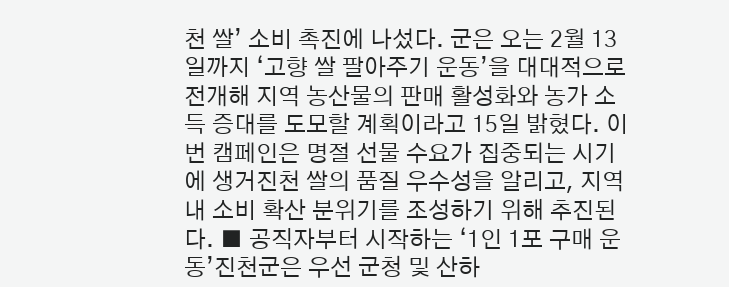천 쌀’ 소비 촉진에 나섰다. 군은 오는 2월 13일까지 ‘고향 쌀 팔아주기 운동’을 대대적으로 전개해 지역 농산물의 판매 활성화와 농가 소득 증대를 도모할 계획이라고 15일 밝혔다. 이번 캠페인은 명절 선물 수요가 집중되는 시기에 생거진천 쌀의 품질 우수성을 알리고, 지역 내 소비 확산 분위기를 조성하기 위해 추진된다. ■ 공직자부터 시작하는 ‘1인 1포 구매 운동’진천군은 우선 군청 및 산하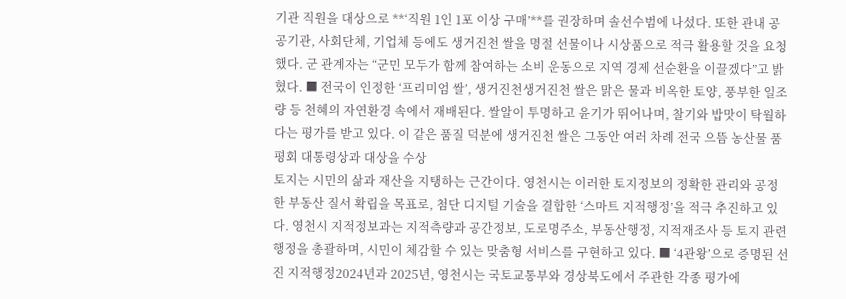기관 직원을 대상으로 **‘직원 1인 1포 이상 구매’**를 권장하며 솔선수범에 나섰다. 또한 관내 공공기관, 사회단체, 기업체 등에도 생거진천 쌀을 명절 선물이나 시상품으로 적극 활용할 것을 요청했다. 군 관계자는 “군민 모두가 함께 참여하는 소비 운동으로 지역 경제 선순환을 이끌겠다”고 밝혔다. ■ 전국이 인정한 ‘프리미엄 쌀’, 생거진천생거진천 쌀은 맑은 물과 비옥한 토양, 풍부한 일조량 등 천혜의 자연환경 속에서 재배된다. 쌀알이 투명하고 윤기가 뛰어나며, 찰기와 밥맛이 탁월하다는 평가를 받고 있다. 이 같은 품질 덕분에 생거진천 쌀은 그동안 여러 차례 전국 으뜸 농산물 품평회 대통령상과 대상을 수상
토지는 시민의 삶과 재산을 지탱하는 근간이다. 영천시는 이러한 토지정보의 정확한 관리와 공정한 부동산 질서 확립을 목표로, 첨단 디지털 기술을 결합한 ‘스마트 지적행정’을 적극 추진하고 있다. 영천시 지적정보과는 지적측량과 공간정보, 도로명주소, 부동산행정, 지적재조사 등 토지 관련 행정을 총괄하며, 시민이 체감할 수 있는 맞춤형 서비스를 구현하고 있다. ■ ‘4관왕’으로 증명된 선진 지적행정2024년과 2025년, 영천시는 국토교통부와 경상북도에서 주관한 각종 평가에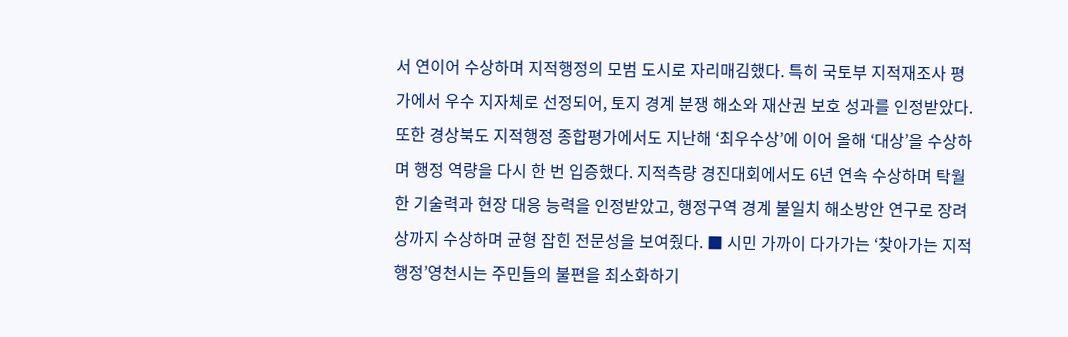서 연이어 수상하며 지적행정의 모범 도시로 자리매김했다. 특히 국토부 지적재조사 평가에서 우수 지자체로 선정되어, 토지 경계 분쟁 해소와 재산권 보호 성과를 인정받았다. 또한 경상북도 지적행정 종합평가에서도 지난해 ‘최우수상’에 이어 올해 ‘대상’을 수상하며 행정 역량을 다시 한 번 입증했다. 지적측량 경진대회에서도 6년 연속 수상하며 탁월한 기술력과 현장 대응 능력을 인정받았고, 행정구역 경계 불일치 해소방안 연구로 장려상까지 수상하며 균형 잡힌 전문성을 보여줬다. ■ 시민 가까이 다가가는 ‘찾아가는 지적행정’영천시는 주민들의 불편을 최소화하기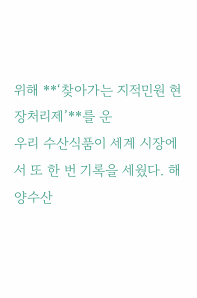위해 **‘찾아가는 지적민원 현장처리제’**를 운
우리 수산식품이 세계 시장에서 또 한 번 기록을 세웠다. 해양수산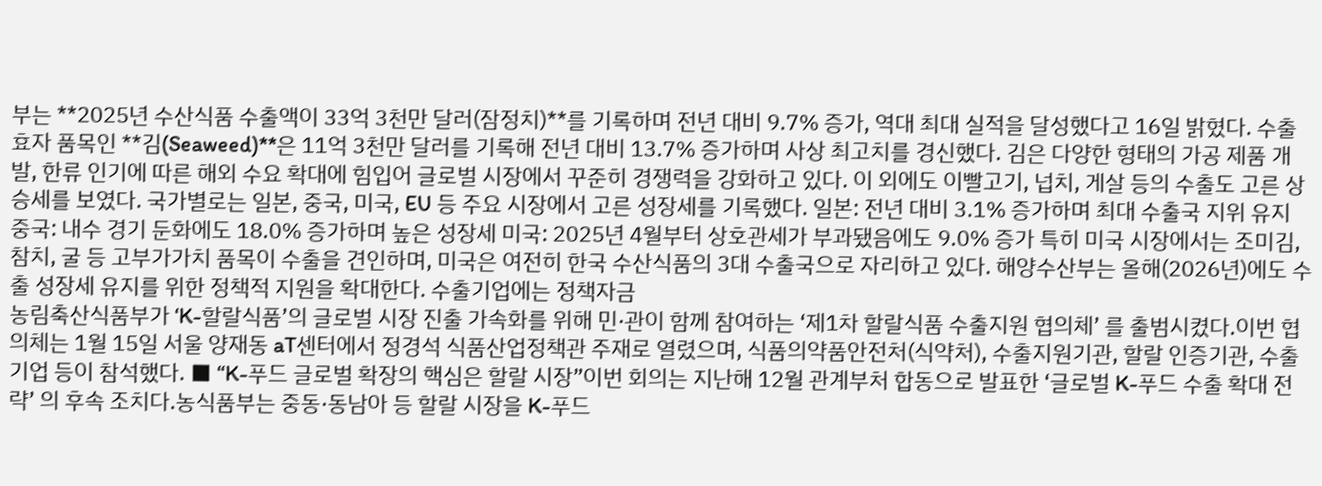부는 **2025년 수산식품 수출액이 33억 3천만 달러(잠정치)**를 기록하며 전년 대비 9.7% 증가, 역대 최대 실적을 달성했다고 16일 밝혔다. 수출 효자 품목인 **김(Seaweed)**은 11억 3천만 달러를 기록해 전년 대비 13.7% 증가하며 사상 최고치를 경신했다. 김은 다양한 형태의 가공 제품 개발, 한류 인기에 따른 해외 수요 확대에 힘입어 글로벌 시장에서 꾸준히 경쟁력을 강화하고 있다. 이 외에도 이빨고기, 넙치, 게살 등의 수출도 고른 상승세를 보였다. 국가별로는 일본, 중국, 미국, EU 등 주요 시장에서 고른 성장세를 기록했다. 일본: 전년 대비 3.1% 증가하며 최대 수출국 지위 유지 중국: 내수 경기 둔화에도 18.0% 증가하며 높은 성장세 미국: 2025년 4월부터 상호관세가 부과됐음에도 9.0% 증가 특히 미국 시장에서는 조미김, 참치, 굴 등 고부가가치 품목이 수출을 견인하며, 미국은 여전히 한국 수산식품의 3대 수출국으로 자리하고 있다. 해양수산부는 올해(2026년)에도 수출 성장세 유지를 위한 정책적 지원을 확대한다. 수출기업에는 정책자금
농림축산식품부가 ‘K-할랄식품’의 글로벌 시장 진출 가속화를 위해 민·관이 함께 참여하는 ‘제1차 할랄식품 수출지원 협의체’ 를 출범시켰다.이번 협의체는 1월 15일 서울 양재동 aT센터에서 정경석 식품산업정책관 주재로 열렸으며, 식품의약품안전처(식약처), 수출지원기관, 할랄 인증기관, 수출기업 등이 참석했다. ■ “K-푸드 글로벌 확장의 핵심은 할랄 시장”이번 회의는 지난해 12월 관계부처 합동으로 발표한 ‘글로벌 K-푸드 수출 확대 전략’ 의 후속 조치다.농식품부는 중동·동남아 등 할랄 시장을 K-푸드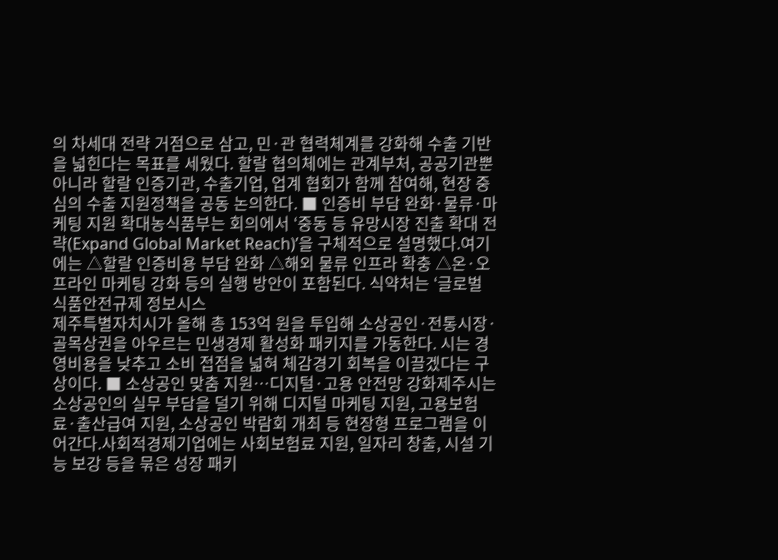의 차세대 전략 거점으로 삼고, 민·관 협력체계를 강화해 수출 기반을 넓힌다는 목표를 세웠다. 할랄 협의체에는 관계부처, 공공기관뿐 아니라 할랄 인증기관, 수출기업, 업계 협회가 함께 참여해, 현장 중심의 수출 지원정책을 공동 논의한다. ■ 인증비 부담 완화·물류·마케팅 지원 확대농식품부는 회의에서 ‘중동 등 유망시장 진출 확대 전략(Expand Global Market Reach)’을 구체적으로 설명했다.여기에는 △할랄 인증비용 부담 완화 △해외 물류 인프라 확충 △온·오프라인 마케팅 강화 등의 실행 방안이 포함된다. 식약처는 ‘글로벌 식품안전규제 정보시스
제주특별자치시가 올해 총 153억 원을 투입해 소상공인·전통시장·골목상권을 아우르는 민생경제 활성화 패키지를 가동한다. 시는 경영비용을 낮추고 소비 접점을 넓혀 체감경기 회복을 이끌겠다는 구상이다. ■ 소상공인 맞춤 지원…디지털·고용 안전망 강화제주시는 소상공인의 실무 부담을 덜기 위해 디지털 마케팅 지원, 고용보험료·출산급여 지원, 소상공인 박람회 개최 등 현장형 프로그램을 이어간다.사회적경제기업에는 사회보험료 지원, 일자리 창출, 시설 기능 보강 등을 묶은 성장 패키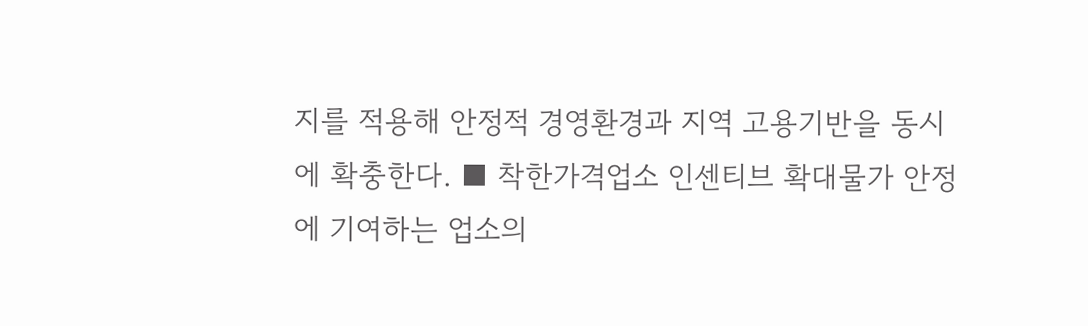지를 적용해 안정적 경영환경과 지역 고용기반을 동시에 확충한다. ■ 착한가격업소 인센티브 확대물가 안정에 기여하는 업소의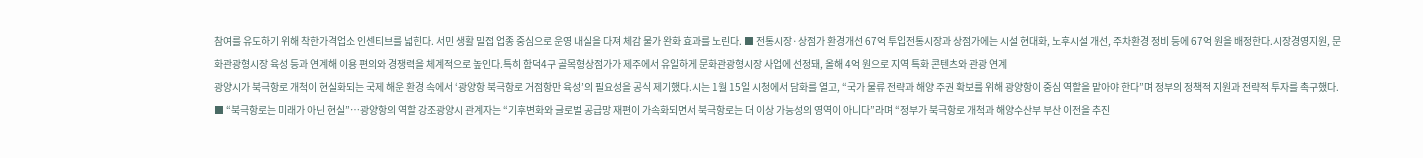참여를 유도하기 위해 착한가격업소 인센티브를 넓힌다. 서민 생활 밀접 업종 중심으로 운영 내실을 다져 체감 물가 완화 효과를 노린다. ■ 전통시장·상점가 환경개선 67억 투입전통시장과 상점가에는 시설 현대화, 노후시설 개선, 주차환경 정비 등에 67억 원을 배정한다.시장경영지원, 문화관광형시장 육성 등과 연계해 이용 편의와 경쟁력을 체계적으로 높인다.특히 함덕4구 골목형상점가가 제주에서 유일하게 문화관광형시장 사업에 선정돼, 올해 4억 원으로 지역 특화 콘텐츠와 관광 연계
광양시가 북극항로 개척이 현실화되는 국제 해운 환경 속에서 ‘광양항 북극항로 거점항만 육성’의 필요성을 공식 제기했다.시는 1월 15일 시청에서 담화를 열고, “국가 물류 전략과 해양 주권 확보를 위해 광양항이 중심 역할을 맡아야 한다”며 정부의 정책적 지원과 전략적 투자를 촉구했다. ■ “북극항로는 미래가 아닌 현실”…광양항의 역할 강조광양시 관계자는 “기후변화와 글로벌 공급망 재편이 가속화되면서 북극항로는 더 이상 가능성의 영역이 아니다”라며 “정부가 북극항로 개척과 해양수산부 부산 이전을 추진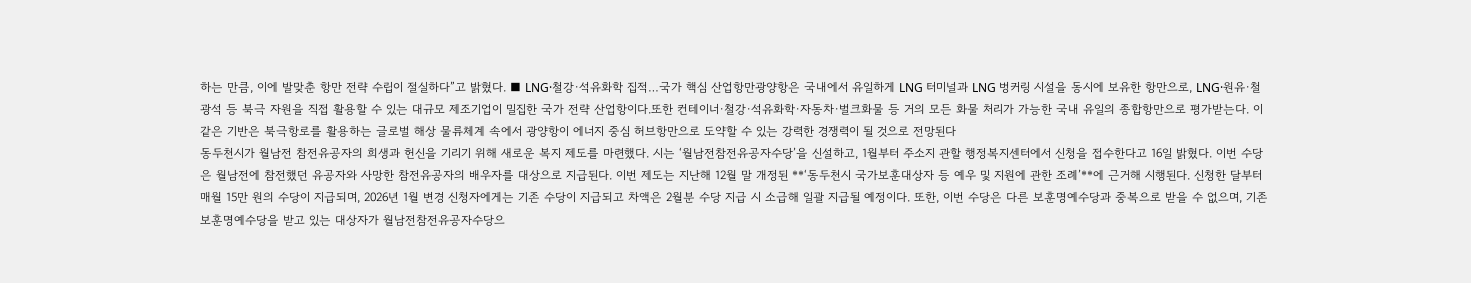하는 만큼, 이에 발맞춘 항만 전략 수립이 절실하다”고 밝혔다. ■ LNG·철강·석유화학 집적…국가 핵심 산업항만광양항은 국내에서 유일하게 LNG 터미널과 LNG 벙커링 시설을 동시에 보유한 항만으로, LNG·원유·철광석 등 북극 자원을 직접 활용할 수 있는 대규모 제조기업이 밀집한 국가 전략 산업항이다.또한 컨테이너·철강·석유화학·자동차·벌크화물 등 거의 모든 화물 처리가 가능한 국내 유일의 종합항만으로 평가받는다. 이 같은 기반은 북극항로를 활용하는 글로벌 해상 물류체계 속에서 광양항이 에너지 중심 허브항만으로 도약할 수 있는 강력한 경쟁력이 될 것으로 전망된다
동두천시가 월남전 참전유공자의 희생과 헌신을 기리기 위해 새로운 복지 제도를 마련했다. 시는 ‘월남전참전유공자수당’을 신설하고, 1월부터 주소지 관할 행정복지센터에서 신청을 접수한다고 16일 밝혔다. 이번 수당은 월남전에 참전했던 유공자와 사망한 참전유공자의 배우자를 대상으로 지급된다. 이번 제도는 지난해 12월 말 개정된 **‘동두천시 국가보훈대상자 등 예우 및 지원에 관한 조례’**에 근거해 시행된다. 신청한 달부터 매월 15만 원의 수당이 지급되며, 2026년 1월 변경 신청자에게는 기존 수당이 지급되고 차액은 2월분 수당 지급 시 소급해 일괄 지급될 예정이다. 또한, 이번 수당은 다른 보훈명예수당과 중복으로 받을 수 없으며, 기존 보훈명예수당을 받고 있는 대상자가 월남전참전유공자수당으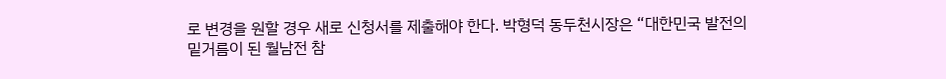로 변경을 원할 경우 새로 신청서를 제출해야 한다. 박형덕 동두천시장은 “대한민국 발전의 밑거름이 된 월남전 참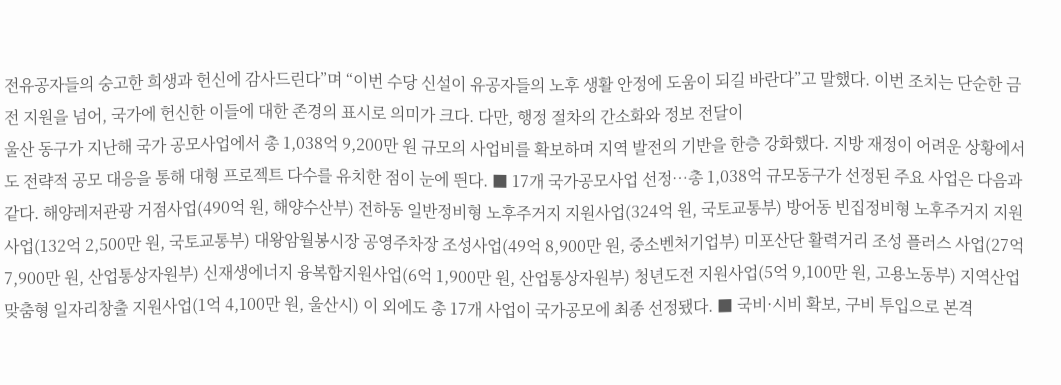전유공자들의 숭고한 희생과 헌신에 감사드린다”며 “이번 수당 신설이 유공자들의 노후 생활 안정에 도움이 되길 바란다”고 말했다. 이번 조치는 단순한 금전 지원을 넘어, 국가에 헌신한 이들에 대한 존경의 표시로 의미가 크다. 다만, 행정 절차의 간소화와 정보 전달이
울산 동구가 지난해 국가 공모사업에서 총 1,038억 9,200만 원 규모의 사업비를 확보하며 지역 발전의 기반을 한층 강화했다. 지방 재정이 어려운 상황에서도 전략적 공모 대응을 통해 대형 프로젝트 다수를 유치한 점이 눈에 띈다. ■ 17개 국가공모사업 선정…총 1,038억 규모동구가 선정된 주요 사업은 다음과 같다. 해양레저관광 거점사업(490억 원, 해양수산부) 전하동 일반정비형 노후주거지 지원사업(324억 원, 국토교통부) 방어동 빈집정비형 노후주거지 지원사업(132억 2,500만 원, 국토교통부) 대왕암월봉시장 공영주차장 조성사업(49억 8,900만 원, 중소벤처기업부) 미포산단 활력거리 조성 플러스 사업(27억 7,900만 원, 산업통상자원부) 신재생에너지 융복합지원사업(6억 1,900만 원, 산업통상자원부) 청년도전 지원사업(5억 9,100만 원, 고용노동부) 지역산업 맞춤형 일자리창출 지원사업(1억 4,100만 원, 울산시) 이 외에도 총 17개 사업이 국가공모에 최종 선정됐다. ■ 국비·시비 확보, 구비 투입으로 본격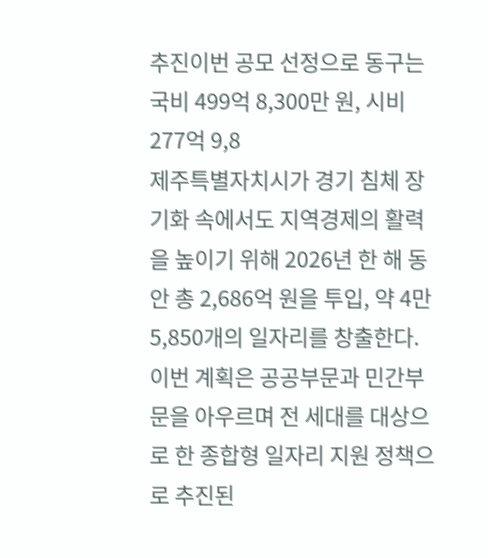추진이번 공모 선정으로 동구는 국비 499억 8,300만 원, 시비 277억 9,8
제주특별자치시가 경기 침체 장기화 속에서도 지역경제의 활력을 높이기 위해 2026년 한 해 동안 총 2,686억 원을 투입, 약 4만 5,850개의 일자리를 창출한다. 이번 계획은 공공부문과 민간부문을 아우르며 전 세대를 대상으로 한 종합형 일자리 지원 정책으로 추진된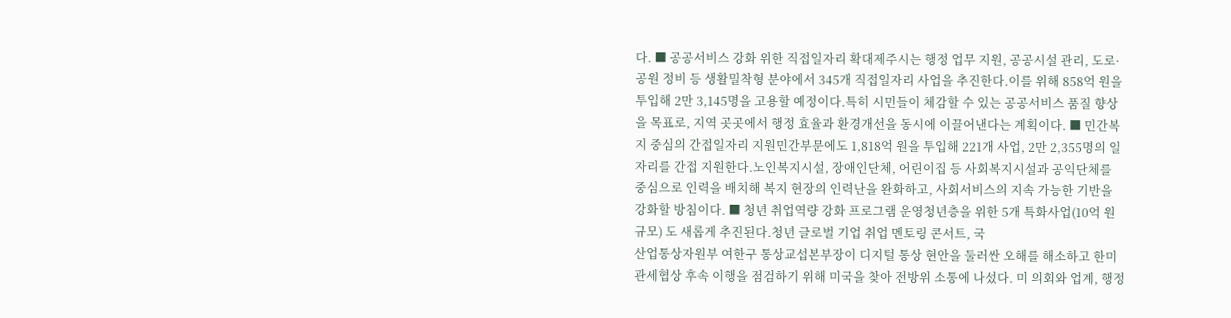다. ■ 공공서비스 강화 위한 직접일자리 확대제주시는 행정 업무 지원, 공공시설 관리, 도로·공원 정비 등 생활밀착형 분야에서 345개 직접일자리 사업을 추진한다.이를 위해 858억 원을 투입해 2만 3,145명을 고용할 예정이다.특히 시민들이 체감할 수 있는 공공서비스 품질 향상을 목표로, 지역 곳곳에서 행정 효율과 환경개선을 동시에 이끌어낸다는 계획이다. ■ 민간복지 중심의 간접일자리 지원민간부문에도 1,818억 원을 투입해 221개 사업, 2만 2,355명의 일자리를 간접 지원한다.노인복지시설, 장애인단체, 어린이집 등 사회복지시설과 공익단체를 중심으로 인력을 배치해 복지 현장의 인력난을 완화하고, 사회서비스의 지속 가능한 기반을 강화할 방침이다. ■ 청년 취업역량 강화 프로그램 운영청년층을 위한 5개 특화사업(10억 원 규모) 도 새롭게 추진된다.청년 글로벌 기업 취업 멘토링 콘서트, 국
산업통상자원부 여한구 통상교섭본부장이 디지털 통상 현안을 둘러싼 오해를 해소하고 한미 관세협상 후속 이행을 점검하기 위해 미국을 찾아 전방위 소통에 나섰다. 미 의회와 업계, 행정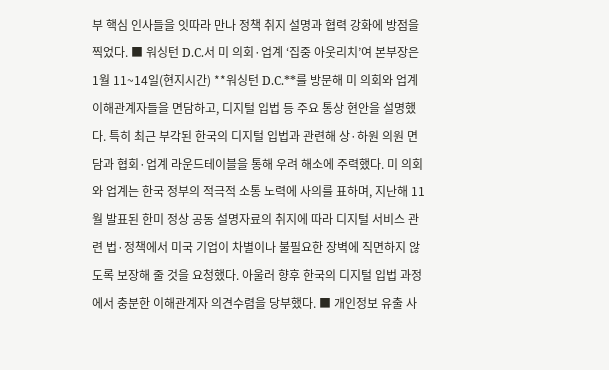부 핵심 인사들을 잇따라 만나 정책 취지 설명과 협력 강화에 방점을 찍었다. ■ 워싱턴 D.C.서 미 의회·업계 ‘집중 아웃리치’여 본부장은 1월 11~14일(현지시간) **워싱턴 D.C.**를 방문해 미 의회와 업계 이해관계자들을 면담하고, 디지털 입법 등 주요 통상 현안을 설명했다. 특히 최근 부각된 한국의 디지털 입법과 관련해 상·하원 의원 면담과 협회·업계 라운드테이블을 통해 우려 해소에 주력했다. 미 의회와 업계는 한국 정부의 적극적 소통 노력에 사의를 표하며, 지난해 11월 발표된 한미 정상 공동 설명자료의 취지에 따라 디지털 서비스 관련 법·정책에서 미국 기업이 차별이나 불필요한 장벽에 직면하지 않도록 보장해 줄 것을 요청했다. 아울러 향후 한국의 디지털 입법 과정에서 충분한 이해관계자 의견수렴을 당부했다. ■ 개인정보 유출 사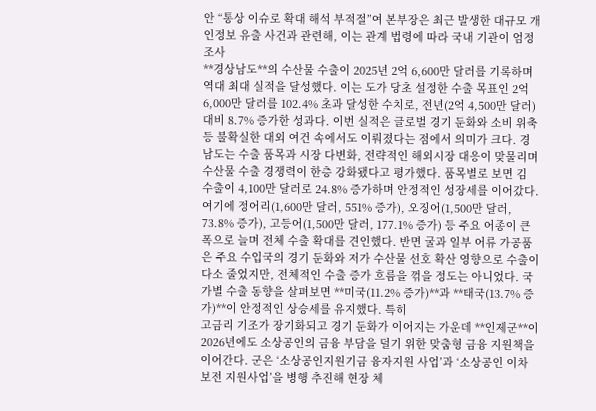안 “통상 이슈로 확대 해석 부적절”여 본부장은 최근 발생한 대규모 개인정보 유출 사건과 관련해, 이는 관계 법령에 따라 국내 기관이 엄정 조사
**경상남도**의 수산물 수출이 2025년 2억 6,600만 달러를 기록하며 역대 최대 실적을 달성했다. 이는 도가 당초 설정한 수출 목표인 2억 6,000만 달러를 102.4% 초과 달성한 수치로, 전년(2억 4,500만 달러) 대비 8.7% 증가한 성과다. 이번 실적은 글로벌 경기 둔화와 소비 위축 등 불확실한 대외 여건 속에서도 이뤄졌다는 점에서 의미가 크다. 경남도는 수출 품목과 시장 다변화, 전략적인 해외시장 대응이 맞물리며 수산물 수출 경쟁력이 한층 강화됐다고 평가했다. 품목별로 보면 김 수출이 4,100만 달러로 24.8% 증가하며 안정적인 성장세를 이어갔다. 여기에 정어리(1,600만 달러, 551% 증가), 오징어(1,500만 달러, 73.8% 증가), 고등어(1,500만 달러, 177.1% 증가) 등 주요 어종이 큰 폭으로 늘며 전체 수출 확대를 견인했다. 반면 굴과 일부 어류 가공품은 주요 수입국의 경기 둔화와 저가 수산물 선호 확산 영향으로 수출이 다소 줄었지만, 전체적인 수출 증가 흐름을 꺾을 정도는 아니었다. 국가별 수출 동향을 살펴보면 **미국(11.2% 증가)**과 **태국(13.7% 증가)**이 안정적인 상승세를 유지했다. 특히
고금리 기조가 장기화되고 경기 둔화가 이어지는 가운데 **인제군**이 2026년에도 소상공인의 금융 부담을 덜기 위한 맞춤형 금융 지원책을 이어간다. 군은 ‘소상공인지원기금 융자지원 사업’과 ‘소상공인 이차보전 지원사업’을 병행 추진해 현장 체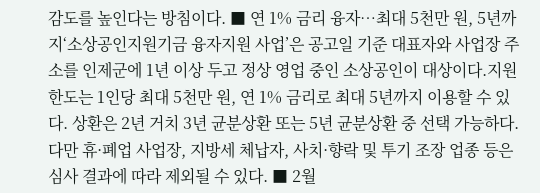감도를 높인다는 방침이다. ■ 연 1% 금리 융자…최대 5천만 원, 5년까지‘소상공인지원기금 융자지원 사업’은 공고일 기준 대표자와 사업장 주소를 인제군에 1년 이상 두고 정상 영업 중인 소상공인이 대상이다.지원 한도는 1인당 최대 5천만 원, 연 1% 금리로 최대 5년까지 이용할 수 있다. 상환은 2년 거치 3년 균분상환 또는 5년 균분상환 중 선택 가능하다. 다만 휴·폐업 사업장, 지방세 체납자, 사치·향락 및 투기 조장 업종 등은 심사 결과에 따라 제외될 수 있다. ■ 2월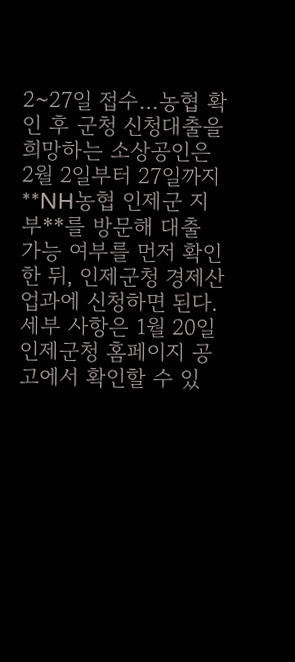2~27일 접수…농협 확인 후 군청 신청대출을 희망하는 소상공인은 2월 2일부터 27일까지 **NH농협 인제군 지부**를 방문해 대출 가능 여부를 먼저 확인한 뒤, 인제군청 경제산업과에 신청하면 된다. 세부 사항은 1월 20일 인제군청 홈페이지 공고에서 확인할 수 있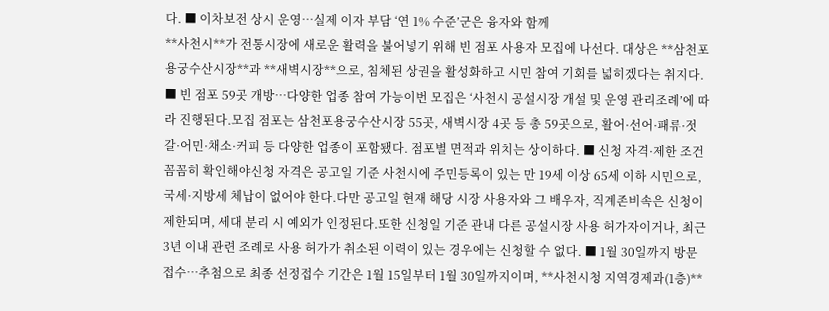다. ■ 이차보전 상시 운영…실제 이자 부담 ‘연 1% 수준’군은 융자와 함께
**사천시**가 전통시장에 새로운 활력을 불어넣기 위해 빈 점포 사용자 모집에 나선다. 대상은 **삼천포용궁수산시장**과 **새벽시장**으로, 침체된 상권을 활성화하고 시민 참여 기회를 넓히겠다는 취지다. ■ 빈 점포 59곳 개방…다양한 업종 참여 가능이번 모집은 ‘사천시 공설시장 개설 및 운영 관리조례’에 따라 진행된다.모집 점포는 삼천포용궁수산시장 55곳, 새벽시장 4곳 등 총 59곳으로, 활어·선어·패류·젓갈·어민·채소·커피 등 다양한 업종이 포함됐다. 점포별 면적과 위치는 상이하다. ■ 신청 자격·제한 조건 꼼꼼히 확인해야신청 자격은 공고일 기준 사천시에 주민등록이 있는 만 19세 이상 65세 이하 시민으로, 국세·지방세 체납이 없어야 한다.다만 공고일 현재 해당 시장 사용자와 그 배우자, 직계존비속은 신청이 제한되며, 세대 분리 시 예외가 인정된다.또한 신청일 기준 관내 다른 공설시장 사용 허가자이거나, 최근 3년 이내 관련 조례로 사용 허가가 취소된 이력이 있는 경우에는 신청할 수 없다. ■ 1월 30일까지 방문 접수…추첨으로 최종 선정접수 기간은 1월 15일부터 1월 30일까지이며, **사천시청 지역경제과(1층)**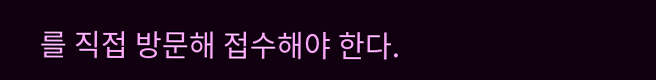를 직접 방문해 접수해야 한다.